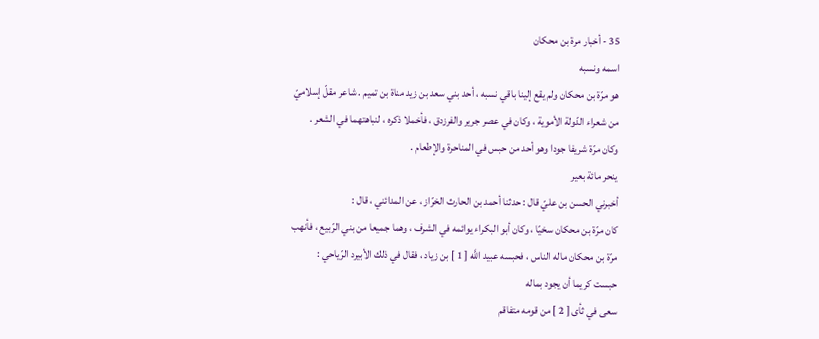35 - أخبار مرة بن محكان
اسمه ونسبه
هو مرّة بن محكان ولم يقع إلينا باقي نسبه ، أحد بني سعد بن زيد مناة بن تميم . شاعر مقلّ إسلاميّ من شعراء الدّولة الأموية ، وكان في عصر جرير والفرزدق ، فأخملا ذكره ، لنباهتهما في الشعر .
وكان مرّة شريفا جودا وهو أحد من حبس في المناحرة والإطعام .
ينحر مائة بعير
أخبرني الحسن بن عليّ قال : حدثنا أحمد بن الحارث الخرّاز ، عن المدائني ، قال :
كان مرّة بن محكان سخيّا ، وكان أبو البكراء يوائمه في الشرف ، وهما جميعا من بني الرّبيع ، فأنهب مرّة بن محكان ماله الناس ، فحبسه عبيد اللَّه [ 1 ] بن زياد ، فقال في ذلك الأبيرد الرّياحي :
حبست كريما أن يجود بماله
سعى في ثأى [ 2 ] من قومه متفاقم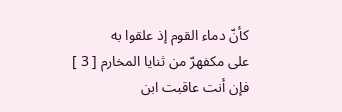كأنّ دماء القوم إذ علقوا به
على مكفهرّ من ثنايا المخارم [ 3 ]
فإن أنت عاقبت ابن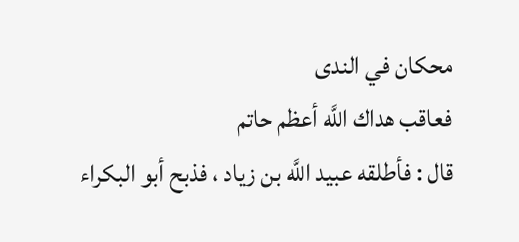محكان في الندى
فعاقب هداك اللَّه أعظم حاتم
قال : فأطلقه عبيد اللَّه بن زياد ، فذبح أبو البكراء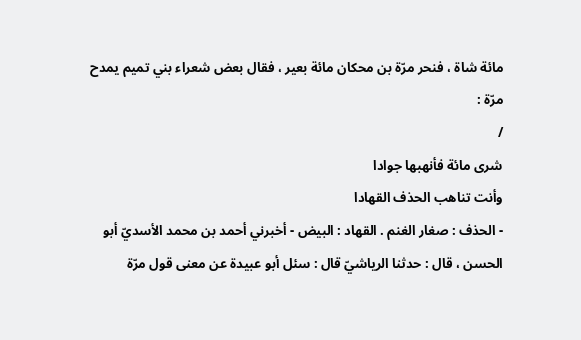مائة شاة ، فنحر مرّة بن محكان مائة بعير ، فقال بعض شعراء بني تميم يمدح مرّة :
/
شرى مائة فأنهبها جوادا
وأنت تناهب الحذف القهادا
- الحذف : صغار الغنم . القهاد : البيض - أخبرني أحمد بن محمد الأسديّ أبو الحسن ، قال : حدثنا الرياشيّ قال : سئل أبو عبيدة عن معنى قول مرّة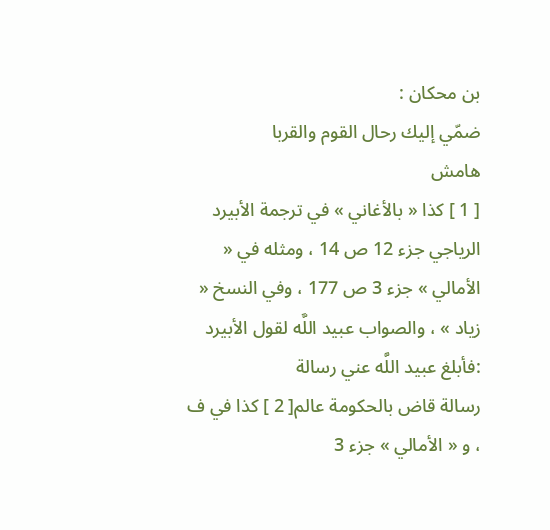بن محكان :
ضمّي إليك رحال القوم والقربا
هامش
[ 1 ] كذا « بالأغاني » في ترجمة الأبيرد الرياجي جزء 12 ص 14 ، ومثله في « الأمالي » جزء 3 ص 177 ، وفي النسخ « زياد » ، والصواب عبيد اللَّه لقول الأبيرد :فأبلغ عبيد اللَّه عني رسالة
رسالة قاض بالحكومة عالم[ 2 ] كذا في ف ، و « الأمالي » جزء 3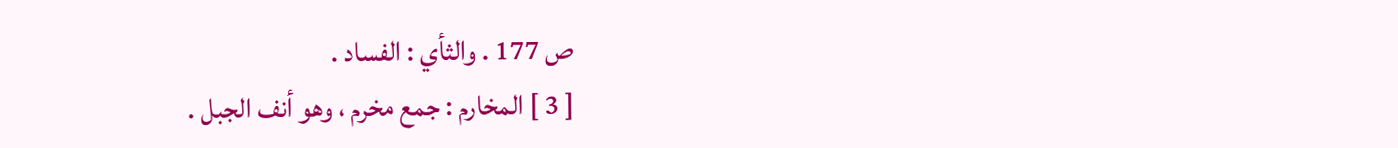ص 177 . والثأي : الفساد .
[ 3 ] المخارم : جمع مخرم ، وهو أنف الجبل .